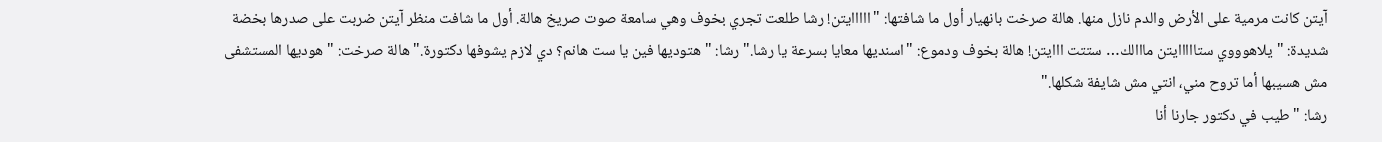آيتن كانت مرمية على الأرض والدم نازل منها. هالة صرخت بانهيار أول ما شافتها: "ااااايتن! رشا طلعت تجري بخوف وهي سامعة صوت صريخ هالة. أول ما شافت منظر آيتن ضربت على صدرها بخضة شديدة: "يلاهوووي ستااااايتن مااالك… ستتت ااايتن! هالة بخوف ودموع: "اسنديها معايا بسرعة يا رشا." رشا: "هتوديها فين يا ست هانم؟ دي لازم يشوفها دكتورة." هالة صرخت: "هوديها المستشفى مش هسيبها أما تروح مني، انتي مش شايفة شكلها."
رشا: "طيب في دكتور جارنا أنا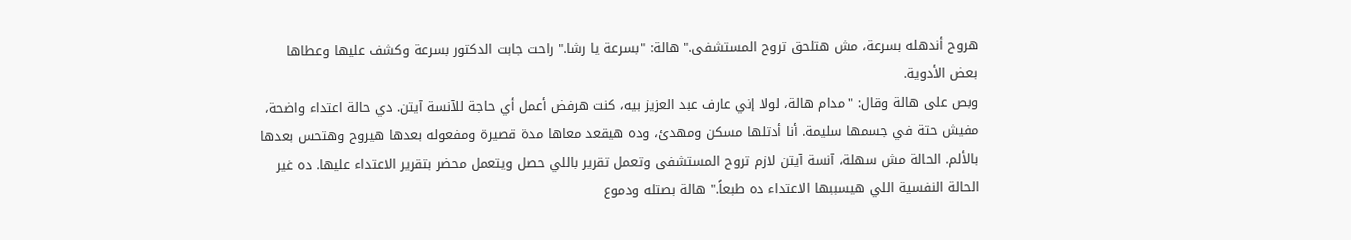هروح أندهله بسرعة، مش هتلحق تروح المستشفى." هالة: "بسرعة يا رشا." راحت جابت الدكتور بسرعة وكشف عليها وعطاها بعض الأدوية.
وبص على هالة وقال: "مدام هالة، لولا إني عارف عبد العزيز بيه، كنت هرفض أعمل أي حاجة للآنسة آيتن. دي حالة اعتداء واضحة، مفيش حتة في جسمها سليمة. أنا أدتلها مسكن ومهدئ، وده هيقعد معاها مدة قصيرة ومفعوله بعدها هيروح وهتحس بعدها بالألم. الحالة مش سهلة، آنسة آيتن لازم تروح المستشفى وتعمل تقرير باللي حصل ويتعمل محضر بتقرير الاعتداء عليها. ده غير الحالة النفسية اللي هيسببها الاعتداء ده طبعاً." هالة بصتله ودموع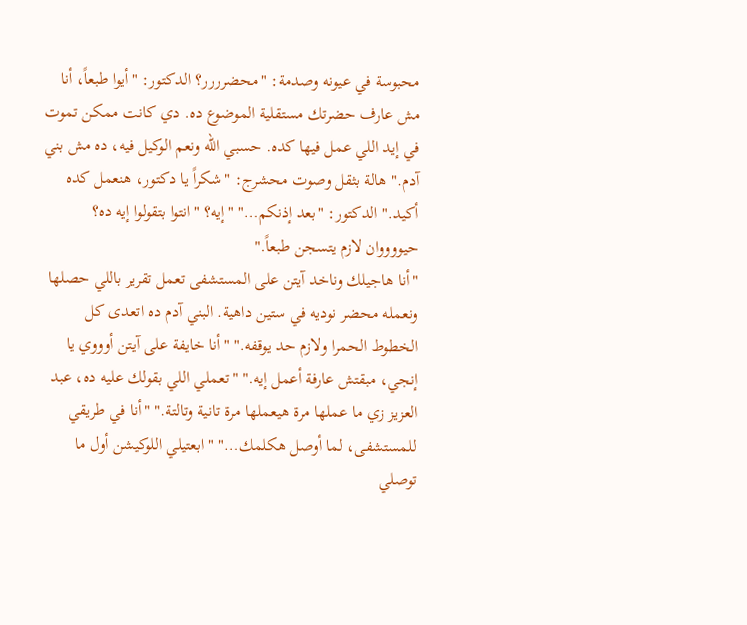محبوسة في عيونه وصدمة: "محضرررر؟ الدكتور: "أيوا طبعاً، أنا مش عارف حضرتك مستقلية الموضوع ده. دي كانت ممكن تموت في إيد اللي عمل فيها كده. حسبي الله ونعم الوكيل فيه، ده مش بني آدم." هالة بثقل وصوت محشرج: "شكراً يا دكتور، هنعمل كده أكيد." الدكتور: "بعد إذنكم…" "إيه؟ "انتوا بتقولوا إيه ده؟ حيووووان لازم يتسجن طبعاً."
"أنا هاجيلك وناخد آيتن على المستشفى تعمل تقرير باللي حصلها ونعمله محضر نوديه في ستين داهية. البني آدم ده اتعدى كل الخطوط الحمرا ولازم حد يوقفه." "أنا خايفة على آيتن أوووي يا إنجي، مبقتش عارفة أعمل إيه." "تعملي اللي بقولك عليه ده، عبد العزيز زي ما عملها مرة هيعملها مرة تانية وتالتة." "أنا في طريقي للمستشفى، لما أوصل هكلمك…" "ابعتيلي اللوكيشن أول ما توصلي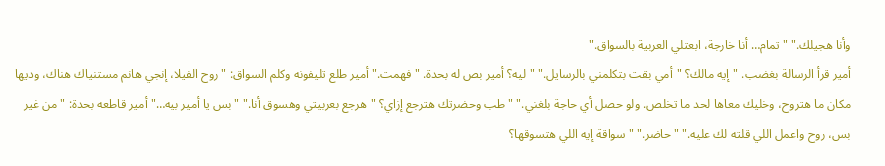وأنا هجيلك." "تمام… أنا خارجة، ابعتلي العربية بالسواق."
أمير قرأ الرسالة بغضب. "إيه مالك؟ "أمي بقت بتكلمني بالرسايل." "ليه؟ أمير بص له بحدة. "فهمت." أمير طلع تليفونه وكلم السواق: "روح الفيلا، إنجي هانم مستنياك هناك، وديها مكان ما هتروح، وخليك معاها لحد ما تخلص. ولو حصل أي حاجة بلغني." "طب وحضرتك هترجع إزاي؟ "هرجع بعربيتي وهسوق أنا." "بس يا أمير بيه…" أمير قاطعه بحدة: "من غير بس، روح واعمل اللي قلته لك عليه." "حاضر." "سواقة إيه اللي هتسوقها؟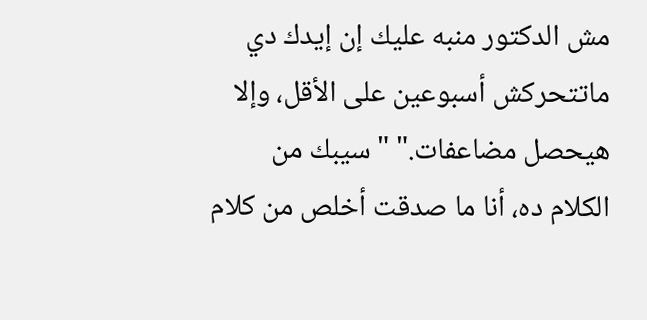مش الدكتور منبه عليك إن إيدك دي ماتتحركش أسبوعين على الأقل، وإلا هيحصل مضاعفات." "سيبك من الكلام ده، أنا ما صدقت أخلص من كلام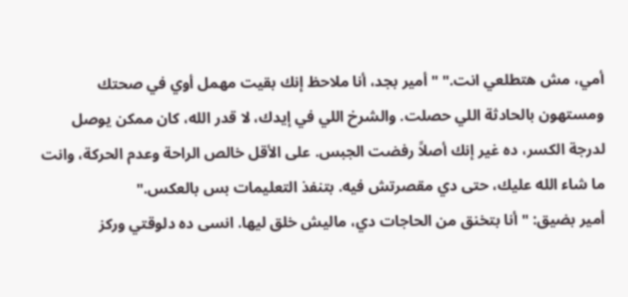أمي، مش هتطلعي انت." "أمير بجد، أنا ملاحظ إنك بقيت مهمل أوي في صحتك ومستهون بالحادثة اللي حصلت. والشرخ اللي في إيدك، لا قدر الله، كان ممكن يوصل لدرجة الكسر، ده غير إنك أصلاً رفضت الجبس. على الأقل خالص الراحة وعدم الحركة، وانت ما شاء الله عليك، حتى دي مقصرتش فيه. بتنفذ التعليمات بس بالعكس."
أمير بضيق: "أنا بتخنق من الحاجات دي، ماليش خلق ليها. انسى ده دلوقتي وركز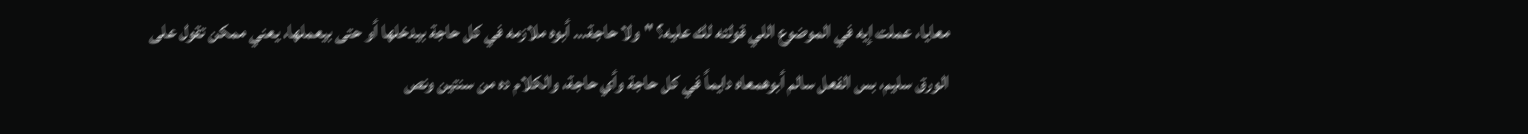معايا، عملت إيه في الموضوع اللي قولته لك عليه؟ "ولا حاجة… أبوه ملازمه في كل حاجة بيدخلها أو حتى بيعملها، يعني ممكن تقول على الورق سليم، بس الفعل سالم أبوهمعاه دايماً في كل حاجة وأي حاجة، والكلام ده من سنتين ونص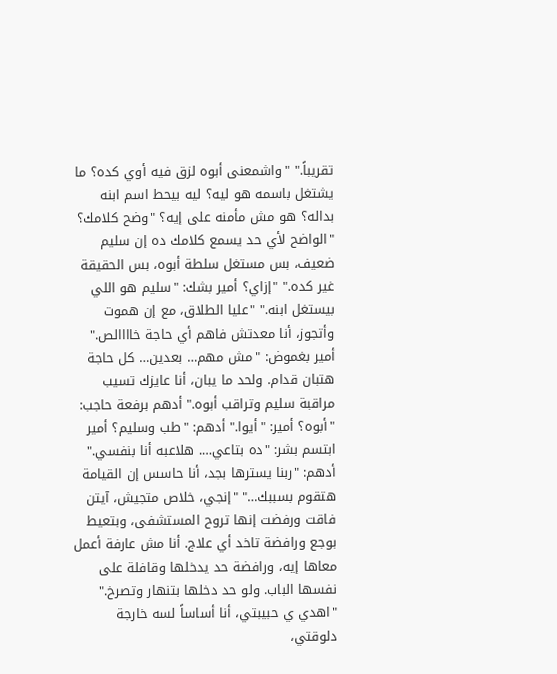تقريباً." "واشمعنى أبوه لزق فيه أوي كده؟ ما يشتغل باسمه هو ليه؟ ليه بيحط اسم ابنه بداله؟ هو مش مأمنه على إيه؟ "وضح كلامك؟
"الواضح لأي حد يسمع كلامك ده إن سليم ضعيف، بس مستغل سلطة أبوه، بس الحقيقة غير كده." "إزاي؟ أمير بشك: "سليم هو اللي بيستغل ابنه." "عليا الطلاق، مع إن هموت وأتجوز، أنا معدتش فاهم أي حاجة خاااالص." أمير بغموض: "مش مهم… بعدين… كل حاجة هتبان قدام. ولحد ما يبان، أنا عايزك تسيب مراقبة سليم وتراقب أبوه." أدهم برفعة حاجب: "أبوه؟ أمير: "أيوا." أدهم: "طب وسليم؟ أمير ابتسم بشر: "ده بتاعي…. هلاعبه أنا بنفسي."
أدهم: "ربنا يسترها بجد، أنا حاسس إن القيامة هتقوم بسببك…" "إنجي، خلاص متجيش، آيتن فاقت ورفضت إنها تروح المستشفى، وبتعيط بوجع ورافضة تاخد أي علاج. أنا مش عارفة أعمل معاها إيه، ورافضة حد يدخلها وقافلة على نفسها الباب. ولو حد دخلها بتنهار وتصرخ." "اهدي ي حبيبتي، أنا أساساً لسه خارجة دلوقتي،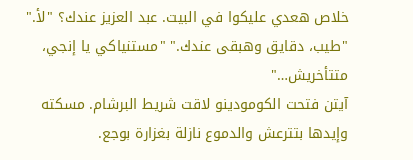خلاص هعدي عليكوا في البيت. عبد العزيز عندك؟ "لأ." "طيب، دقايق وهبقى عندك." "مستنياكي يا إنجي، متتأخريش…"
آيتن فتحت الكومودينو لاقت شريط البرشام. مسكته وإيدها بتترعش والدموع نازلة بغزارة بوجع.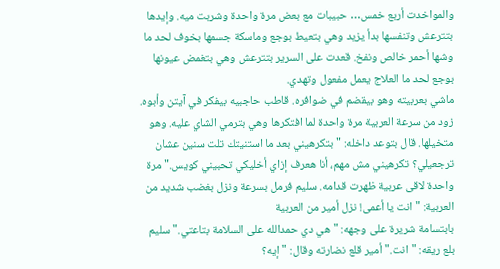والمواخدت أربع خمس… حبيبات مع بعض مرة واحدة وشربت ميه. وإيدها بتترعش وتنفسها بدأ يزيد وهي بتعيط بوجع وماسكة جسمها بخوف لحد ما وشها أحمر خالص ونفخ. قعدت على السرير بتترعش وهي بتغمض عيونها بوجع لحد ما العلاج يعمل مفعول وتهدي.
ماشي بعربيته وهو بيقضم في ضوافره. قاطب حاجبيه بيفكر في آيتن وأبوه. زود من سرعة العربية مرة واحدة لما افتكرها وهي بترمي الشاي عليه. وهو متخيلها. قال بتوعد داخله: "بتكرهيني بعد ما استنيتك تلت سنين عشان ترجعيلي؟ تكرهيني مش مهم، أنا هعرف إزاي أخليكي تحبيني كويس." مرة واحدة لاقى عربية ظهرت قدامه. سليم فرمل بسرعة ونزل بغضب شديد من العربية: "انت يا أعمى! نزل أمير من العربية
بابتسامة شريرة على وجهه: "هي دي حمدالله على السلامة بتاعتي." سليم بلع ريقه: "انت." أمير قلع نضارته وقال: "إيه؟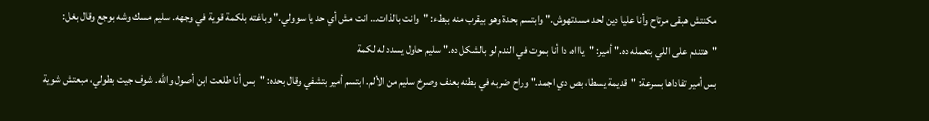مكنتش هبقى مرتاح وأنا عليا دين لحد مسدتهوش." وابتسم بحدة وهو بيقرب منه ببطء: "وانت بالذات… انت مش أي حد يا سوولي." وباغته بلكمة قوية في وجهه. سليم مسك وشه بوجع وقال بغل: "هتندم على اللي بتعمله ده." أمير: "ياااه، دا أنا بموت في الندم لو بالشكل ده." سليم حاول يسدد له لكمة
بس أمير تفاداها بسرعة: "قديمة يسطا، بص دي اجمد." وراح ضربه في بطنه بعنف وصرخ سليم من الألم. ابتسم أمير بتشفي وقال بحده: "بس أنا طلعت ابن أصول والله. شوف جيت بطولي، مبعتش شوية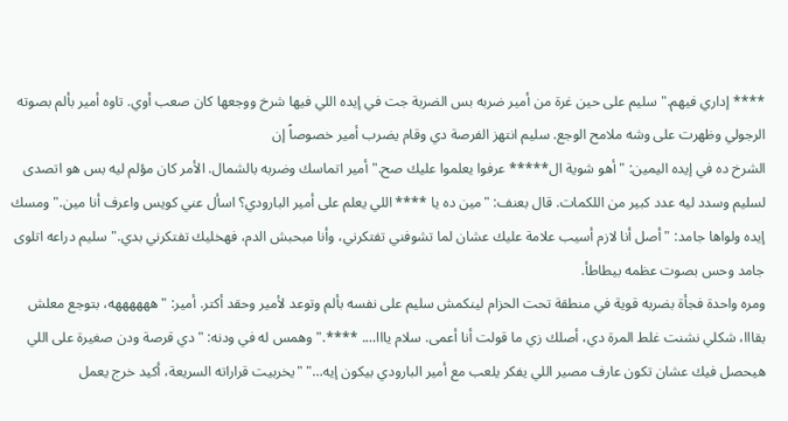**** إداري فيهم." سليم على حين غرة من أمير ضربه بس الضربة جت في إيده اللي فيها شرخ ووجعها كان صعب أوي. تاوه أمير بألم بصوته الرجولي وظهرت على وشه ملامح الوجع. سليم انتهز الفرصة دي وقام يضرب أمير خصوصاً إن
الشرخ ده في إيده اليمين: "أهو شوية ال***** عرفوا يعلموا عليك صح." أمير اتماسك وضربه بالشمال. الأمر كان مؤلم ليه بس هو اتصدى لسليم وسدد ليه عدد كبير من اللكمات. قال بعنف: "مين ده يا **** اللي يعلم على أمير البارودي؟ اسأل عني كويس واعرف أنا مين." ومسك إيده ولواها جامد: "أصل أنا لازم أسيب علامة عليك عشان لما تشوفني تفتكرني، وأنا مبحبش الدم، فهخليك تفتكرني بدي." سليم دراعه اتلوى جامد وحس بصوت عظمه بيطاطأ.
ومره واحدة فجأة بضربه قوية في منطقة تحت الحزام لينكمش سليم على نفسه بألم وتوعد لأمير وحقد أكتر. أمير: "ههههههه، بتوجع معلش بقااا، شكلي نشنت غلط المرة دي، أصلك زي ما قولت أنا أعمى. سلام يااا…. ****." وهمس له في ودنه: "دي قرصة ودن صغيرة على اللي هيحصل فيك عشان تكون عارف مصير اللي يفكر يلعب مع أمير البارودي بيكون إيه…" "يخربيت قراراته السريعة، أكيد خرج يعمل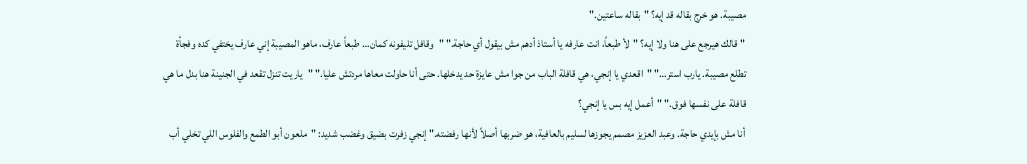مصيبة. هو خرج بقاله قد إيه؟ "بقاله ساعتين."
"قالك هيرجع على هنا ولا إيه؟ "لأ طبعاً، انت عارفه يا أستاذ أدهم مش بيقول أي حاجة." "وقافل تليفونه كمان… طبعاً عارف، ماهو المصيبة إني عارف يختفي كده وفجأة تطلع مصيبة. يارب استر…" "اقعدي يا إنجي، هي قافلة الباب من جوا مش عايزة حد يدخلها. حتى أنا حاولت معاها مردتش عليا." "ياريت تنزل تقعد في الجنينة هنا بدل ما هي قافلة على نفسها فوق." "أعمل إيه بس يا إنجي؟
أنا مش بإيدي حاجة. وعبد العزيز مصمم يجوزها لسليم بالعافية، هو ضربها أصلاً لأنها رفضته." إنجي زفرت بضيق وغضب شديد: "ملعون أبو الطمع والفلوس اللي تخلي أب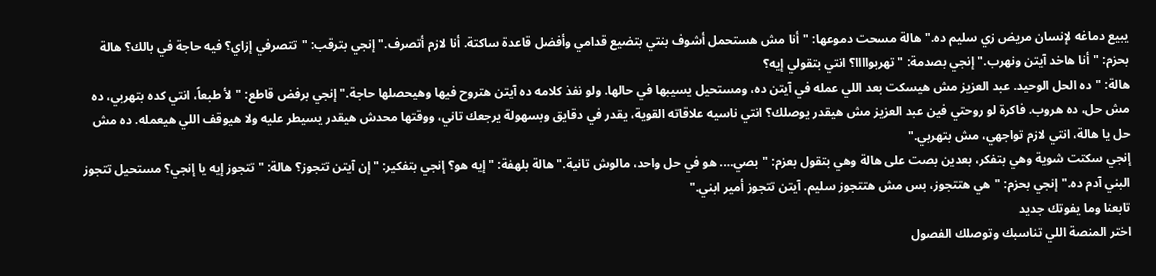يبيع دماغه لإنسان مريض زي سليم ده." هالة مسحت دموعها: "أنا مش هستحمل أشوف بنتي بتضيع قدامي وأفضل قاعدة ساكتة. أنا لازم أتصرف." إنجي بترقب: "تتصرفي إزاي؟ فيه حاجة في بالك؟ هالة بحزم: "أنا هاخد آيتن ونهرب." إنجي بصدمة: "تهربواااا؟ انتي بتقولي إيه؟
هالة: "ده الحل الوحيد. عبد العزيز مش هيسكت بعد اللي عمله في آيتن ده، ومستحيل يسيبها في حالها. ولو نفذ كلامه ده آيتن هتروح فيها وهيحصلها حاجة." إنجي برفض قاطع: "لأ طبعاً، انتي كده بتهربي، ده مش حل، ده هروب. فاكرة لو روحتي فين عبد العزيز مش هيقدر يوصلك؟ انتي ناسيه علاقاته القوية، يقدر في دقايق وبسهولة يرجعك تاني، ووقتها محدش هيقدر يسيطر عليه ولا هيوقف اللي هيعمله. ده مش حل يا هالة، انتي لازم تواجهي، مش بتهربي."
إنجي سكتت شوية وهي بتفكر، بعدين بصت على هالة وهي بتقول بعزم: "بصي…. هو في حل واحد، مالوش تانية." هالة بلهفة: "إيه هو؟ إنجي بتفكير: "إن آيتن تتجوز؟ هالة: "تتجوز إيه يا إنجي؟ مستحيل تتجوز البني آدم ده." إنجي بحزم: "هي هتتجوز، بس مش هتتجوز سليم. آيتن تتجوز أمير ابني."
تابعنا وما يفوتك جديد
اختر المنصة اللي تناسبك وتوصلك الفصول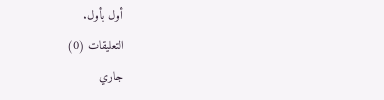أول بأول.
التعليقات (0)
جاري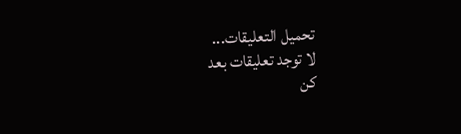تحميل التعليقات...
لا توجد تعليقات بعد
كن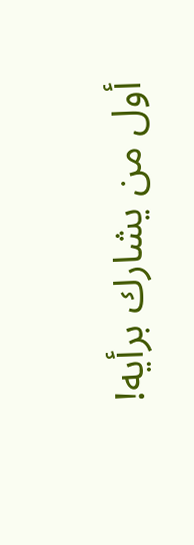أول من يشارك برأيه!